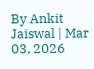By Ankit Jaiswal | Mar 03, 2026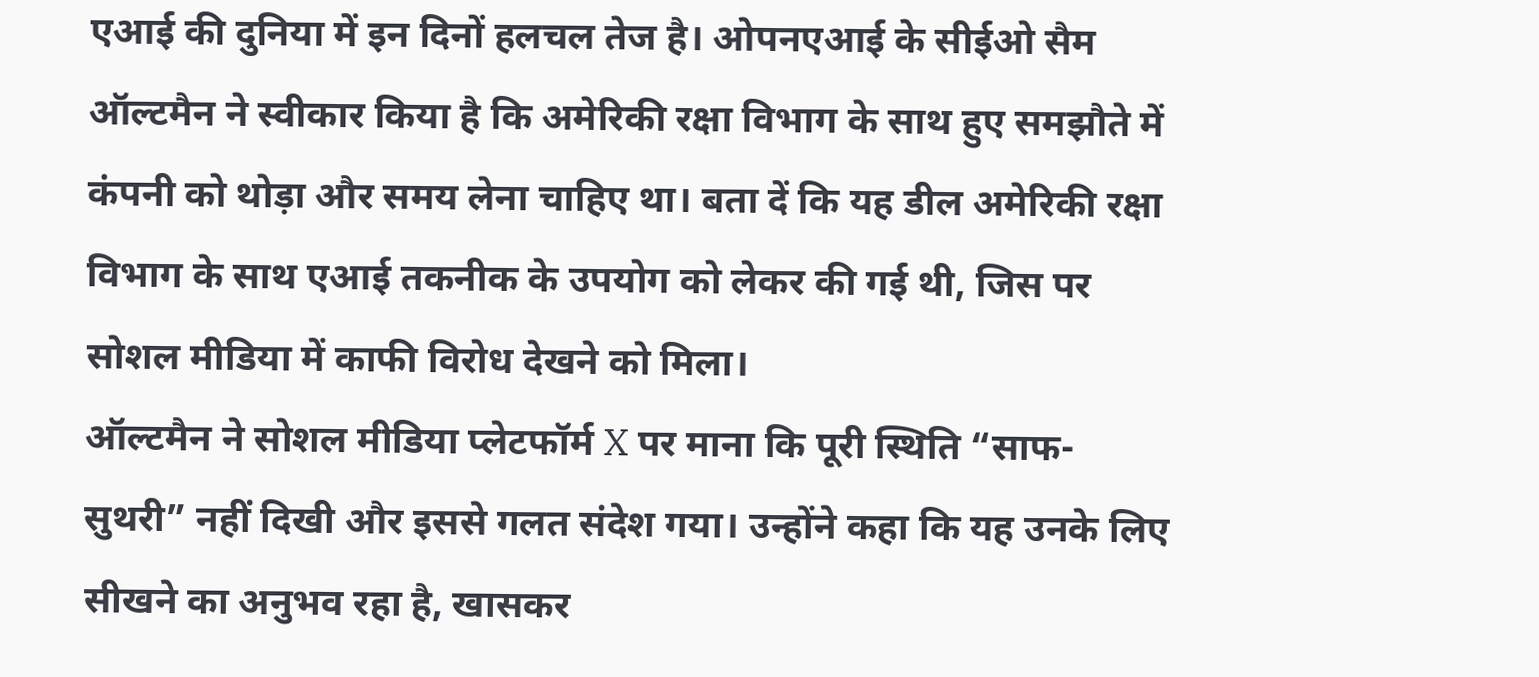एआई की दुनिया में इन दिनों हलचल तेज है। ओपनएआई के सीईओ सैम ऑल्टमैन ने स्वीकार किया है कि अमेरिकी रक्षा विभाग के साथ हुए समझौते में कंपनी को थोड़ा और समय लेना चाहिए था। बता दें कि यह डील अमेरिकी रक्षा विभाग के साथ एआई तकनीक के उपयोग को लेकर की गई थी, जिस पर सोशल मीडिया में काफी विरोध देखने को मिला।
ऑल्टमैन ने सोशल मीडिया प्लेटफॉर्म X पर माना कि पूरी स्थिति “साफ-सुथरी” नहीं दिखी और इससे गलत संदेश गया। उन्होंने कहा कि यह उनके लिए सीखने का अनुभव रहा है, खासकर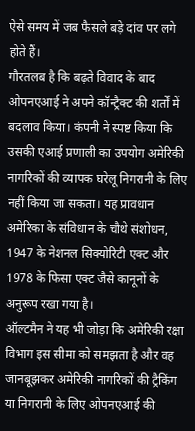ऐसे समय में जब फैसले बड़े दांव पर लगे होते हैं।
गौरतलब है कि बढ़ते विवाद के बाद ओपनएआई ने अपने कॉन्ट्रैक्ट की शर्तों में बदलाव किया। कंपनी ने स्पष्ट किया कि उसकी एआई प्रणाली का उपयोग अमेरिकी नागरिकों की व्यापक घरेलू निगरानी के लिए नहीं किया जा सकता। यह प्रावधान अमेरिका के संविधान के चौथे संशोधन, 1947 के नेशनल सिक्योरिटी एक्ट और 1978 के फिसा एक्ट जैसे कानूनों के अनुरूप रखा गया है।
ऑल्टमैन ने यह भी जोड़ा कि अमेरिकी रक्षा विभाग इस सीमा को समझता है और वह जानबूझकर अमेरिकी नागरिकों की ट्रैकिंग या निगरानी के लिए ओपनएआई की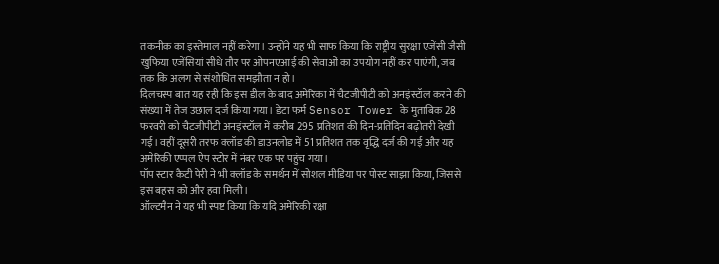तकनीक का इस्तेमाल नहीं करेगा। उन्होंने यह भी साफ किया कि राष्ट्रीय सुरक्षा एजेंसी जैसी खुफिया एजेंसियां सीधे तौर पर ओपनएआई की सेवाओं का उपयोग नहीं कर पाएंगी, जब तक कि अलग से संशोधित समझौता न हो।
दिलचस्प बात यह रही कि इस डील के बाद अमेरिका में चैटजीपीटी को अनइंस्टॉल करने की संख्या में तेज उछाल दर्ज किया गया। डेटा फर्म Sensor Tower के मुताबिक 28 फरवरी को चैटजीपीटी अनइंस्टॉल में करीब 295 प्रतिशत की दिन-प्रतिदिन बढ़ोतरी देखी गई। वहीं दूसरी तरफ क्लॉड की डाउनलोड में 51 प्रतिशत तक वृद्धि दर्ज की गई और यह अमेरिकी एप्पल ऐप स्टोर में नंबर एक पर पहुंच गया।
पॉप स्टार कैटी पेरी ने भी क्लॉड के समर्थन में सोशल मीडिया पर पोस्ट साझा किया, जिससे इस बहस को और हवा मिली।
ऑल्टमैन ने यह भी स्पष्ट किया कि यदि अमेरिकी रक्षा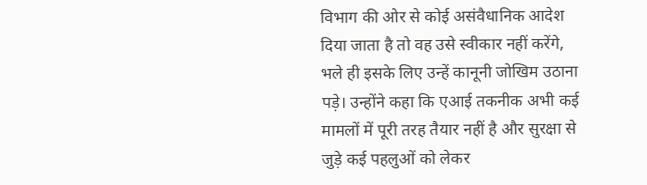विभाग की ओर से कोई असंवैधानिक आदेश दिया जाता है तो वह उसे स्वीकार नहीं करेंगे, भले ही इसके लिए उन्हें कानूनी जोखिम उठाना पड़े। उन्होंने कहा कि एआई तकनीक अभी कई मामलों में पूरी तरह तैयार नहीं है और सुरक्षा से जुड़े कई पहलुओं को लेकर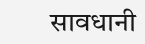सावधानी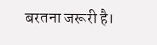बरतना जरूरी है।